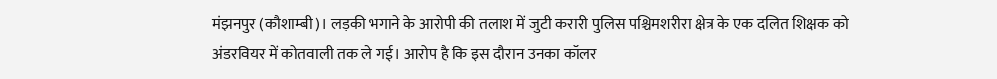मंझनपुर (कौशाम्बी)। लड़की भगाने के आरोपी की तलाश में जुटी करारी पुलिस पश्चिमशरीरा क्षेत्र के एक दलित शिक्षक को अंडरवियर में कोतवाली तक ले गई। आरोप है कि इस दौरान उनका कॉलर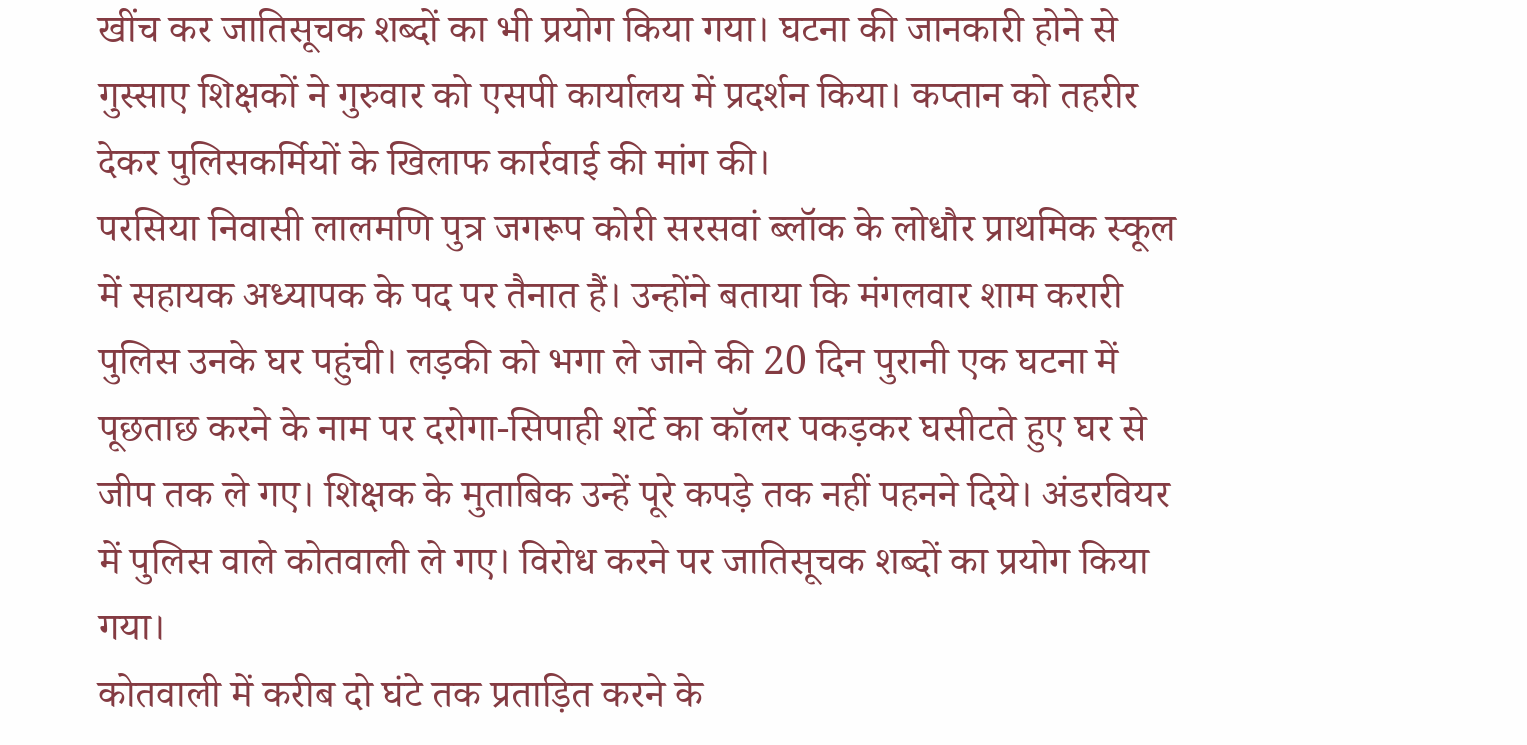खींच कर जातिसूचक शब्दों का भी प्रयोग किया गया। घटना की जानकारी होने से गुस्साए शिक्षकों ने गुरुवार को एसपी कार्यालय में प्रदर्शन किया। कप्तान को तहरीर देकर पुलिसकर्मियों के खिलाफ कार्रवाई की मांग की।
परसिया निवासी लालमणि पुत्र जगरूप कोरी सरसवां ब्लॉक के लोधौर प्राथमिक स्कूल में सहायक अध्यापक के पद पर तैनात हैं। उन्होंने बताया कि मंगलवार शाम करारी पुलिस उनके घर पहुंची। लड़की को भगा ले जाने की 20 दिन पुरानी एक घटना में पूछताछ करने के नाम पर दरोगा-सिपाही शर्टे का कॉलर पकड़कर घसीटते हुए घर से जीप तक ले गए। शिक्षक के मुताबिक उन्हें पूरे कपड़े तक नहीं पहनने दिये। अंडरवियर में पुलिस वाले कोतवाली ले गए। विरोध करने पर जातिसूचक शब्दों का प्रयोग किया गया।
कोतवाली में करीब दो घंटे तक प्रताड़ित करने के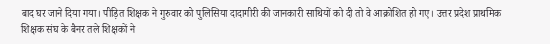बाद घर जाने दिया गया। पीड़ित शिक्षक ने गुरुवार को पुलिसिया दादागीरी की जानकारी साथियों को दी तो वे आक्रोशित हो गए। उत्तर प्रदेश प्राथमिक शिक्षक संघ के बैनर तले शिक्षकों ने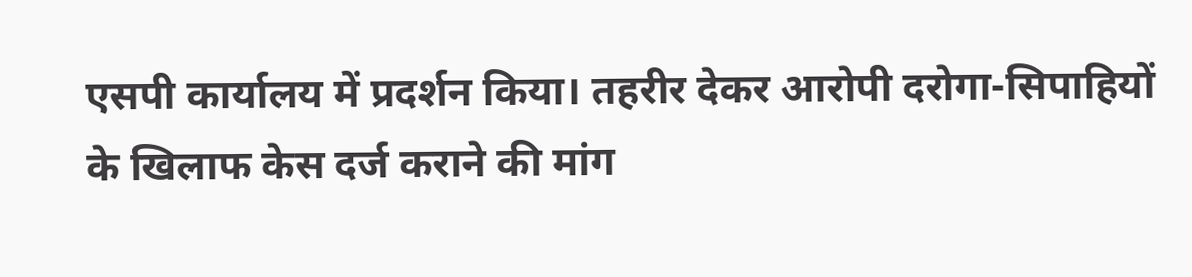एसपी कार्यालय में प्रदर्शन किया। तहरीर देकर आरोपी दरोगा-सिपाहियों के खिलाफ केस दर्ज कराने की मांग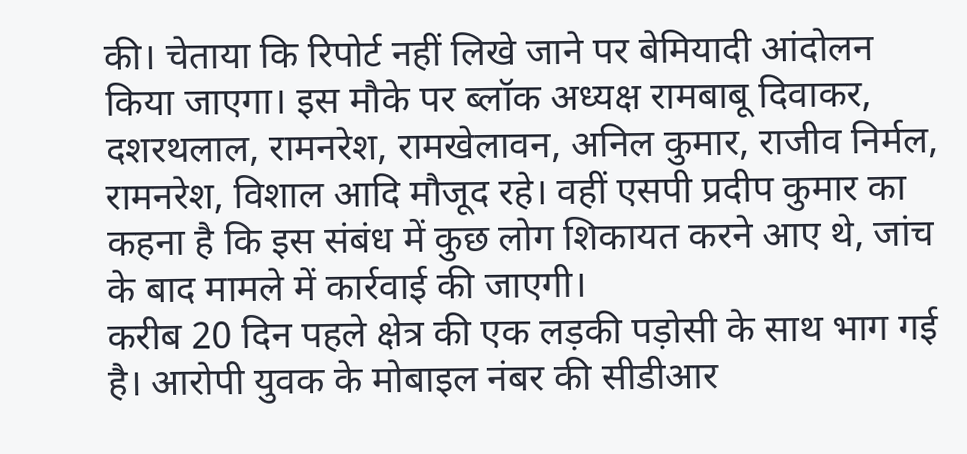की। चेताया कि रिपोर्ट नहीं लिखे जाने पर बेमियादी आंदोलन किया जाएगा। इस मौके पर ब्लॉक अध्यक्ष रामबाबू दिवाकर, दशरथलाल, रामनरेश, रामखेलावन, अनिल कुमार, राजीव निर्मल, रामनरेश, विशाल आदि मौजूद रहे। वहीं एसपी प्रदीप कुमार का कहना है कि इस संबंध में कुछ लोग शिकायत करने आए थे, जांच के बाद मामले में कार्रवाई की जाएगी।
करीब 20 दिन पहले क्षेत्र की एक लड़की पड़ोसी के साथ भाग गई है। आरोपी युवक के मोबाइल नंबर की सीडीआर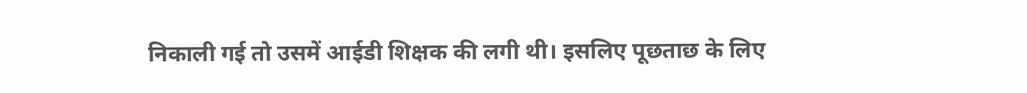निकाली गई तो उसमें आईडी शिक्षक की लगी थी। इसलिए पूछताछ के लिए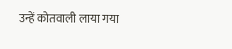उन्हें कोतवाली लाया गया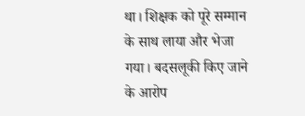था। शिक्षक को पूरे सम्मान के साथ लाया और भेजा गया। बदसलूकी किए जाने के आरोप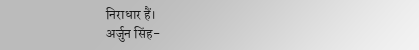निराधार हैं।
अर्जुन सिंह-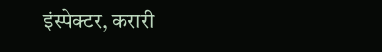इंस्पेक्टर, करारी